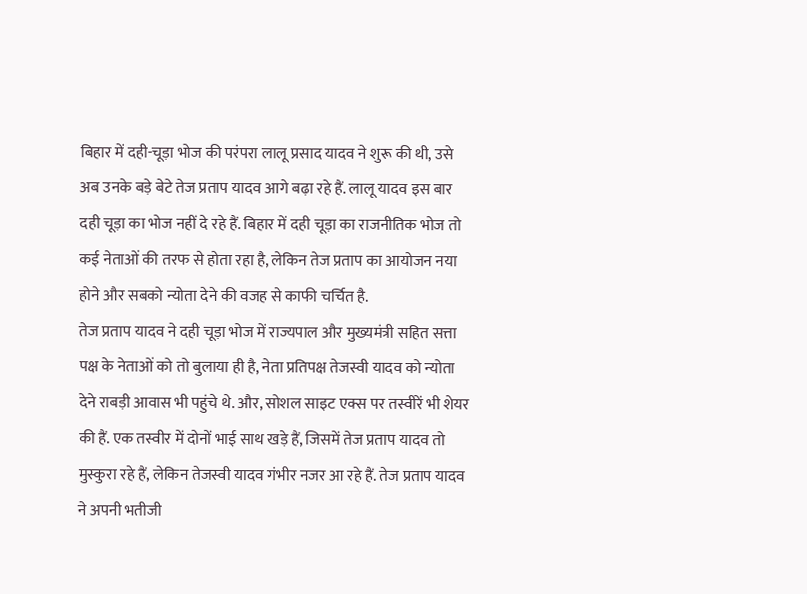बिहार में दही-चूड़ा भोज की परंपरा लालू प्रसाद यादव ने शुरू की थी, उसे अब उनके बड़े बेटे तेज प्रताप यादव आगे बढ़ा रहे हैं. लालू यादव इस बार दही चूड़ा का भोज नहीं दे रहे हैं. बिहार में दही चूड़ा का राजनीतिक भोज तो कई नेताओं की तरफ से होता रहा है, लेकिन तेज प्रताप का आयोजन नया होने और सबको न्योता देने की वजह से काफी चर्चित है.
तेज प्रताप यादव ने दही चूड़ा भोज में राज्यपाल और मुख्यमंत्री सहित सत्ता पक्ष के नेताओं को तो बुलाया ही है, नेता प्रतिपक्ष तेजस्वी यादव को न्योता देने राबड़ी आवास भी पहुंचे थे. और, सोशल साइट एक्स पर तस्वीरें भी शेयर की हैं. एक तस्वीर में दोनों भाई साथ खड़े हैं, जिसमें तेज प्रताप यादव तो मुस्कुरा रहे हैं, लेकिन तेजस्वी यादव गंभीर नजर आ रहे हैं. तेज प्रताप यादव ने अपनी भतीजी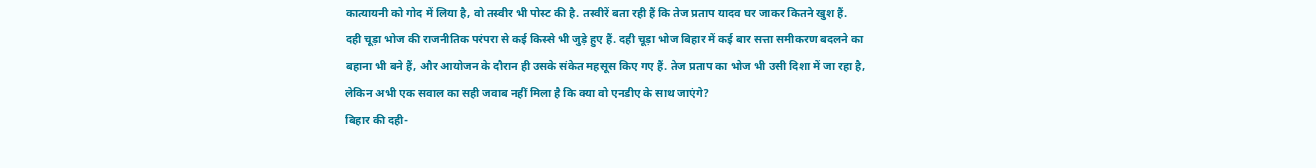कात्यायनी को गोद में लिया है, वो तस्वीर भी पोस्ट की है. तस्वीरें बता रही हैं कि तेज प्रताप यादव घर जाकर कितने खुश हैं.
दही चूड़ा भोज की राजनीतिक परंपरा से कई किस्से भी जुड़े हुए हैं. दही चूड़ा भोज बिहार में कई बार सत्ता समीकरण बदलने का बहाना भी बने हैं, और आयोजन के दौरान ही उसके संकेत महसूस किए गए हैं. तेज प्रताप का भोज भी उसी दिशा में जा रहा है, लेकिन अभी एक सवाल का सही जवाब नहीं मिला है कि क्या वो एनडीए के साथ जाएंगे?
बिहार की दही-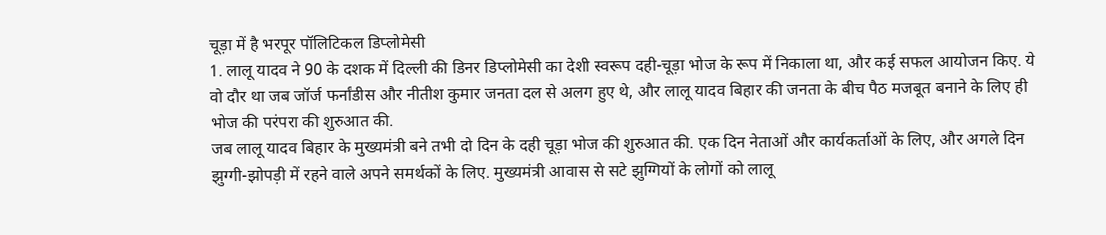चूड़ा में है भरपूर पॉलिटिकल डिप्लोमेसी
1. लालू यादव ने 90 के दशक में दिल्ली की डिनर डिप्लोमेसी का देशी स्वरूप दही-चूड़ा भोज के रूप में निकाला था, और कई सफल आयोजन किए. ये वो दौर था जब जॉर्ज फर्नांडीस और नीतीश कुमार जनता दल से अलग हुए थे, और लालू यादव बिहार की जनता के बीच पैठ मजबूत बनाने के लिए ही भोज की परंपरा की शुरुआत की.
जब लालू यादव बिहार के मुख्यमंत्री बने तभी दो दिन के दही चूड़ा भोज की शुरुआत की. एक दिन नेताओं और कार्यकर्ताओं के लिए, और अगले दिन झुग्गी-झोपड़ी में रहने वाले अपने समर्थकों के लिए. मुख्यमंत्री आवास से सटे झुग्गियों के लोगों को लालू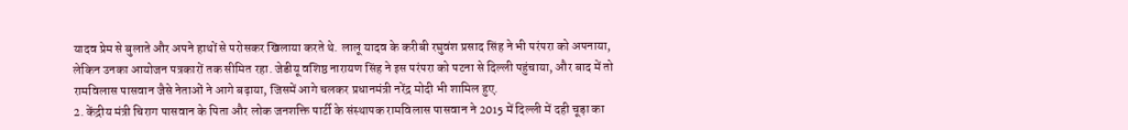यादव प्रेम से बुलाते और अपने हाथों से परोसकर खिलाया करते थे. लालू यादव के करीबी रघुवंश प्रसाद सिंह ने भी परंपरा को अपनाया, लेकिन उनका आयोजन पत्रकारों तक सीमित रहा. जेडीयू वशिष्ठ नारायण सिंह ने इस परंपरा को पटना से दिल्ली पहुंचाया, और बाद में तो रामविलास पासवान जैसे नेताओं ने आगे बढ़ाया, जिसमें आगे चलकर प्रधानमंत्री नरेंद्र मोदी भी शामिल हुए.
2. केंद्रीय मंत्री चिराग पासवान के पिता और लोक जनशक्ति पार्टी के संस्थापक रामविलास पासवान ने 2015 में दिल्ली में दही चूड़ा का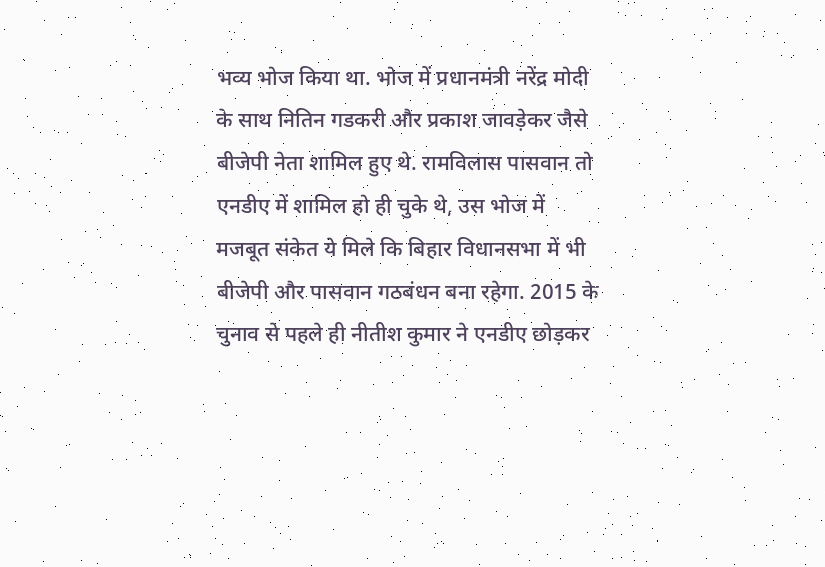भव्य भोज किया था. भोज में प्रधानमंत्री नरेंद्र मोदी के साथ नितिन गडकरी और प्रकाश जावड़ेकर जैसे बीजेपी नेता शामिल हुए थे. रामविलास पासवान तो एनडीए में शामिल हो ही चुके थे, उस भोज में मजबूत संकेत ये मिले कि बिहार विधानसभा में भी बीजेपी और पासवान गठबंधन बना रहेगा. 2015 के चुनाव से पहले ही नीतीश कुमार ने एनडीए छोड़कर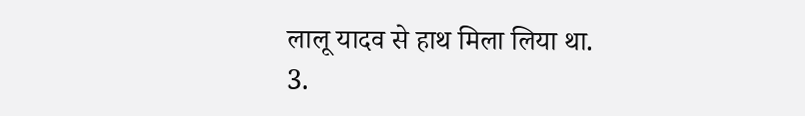लालू यादव से हाथ मिला लिया था.
3.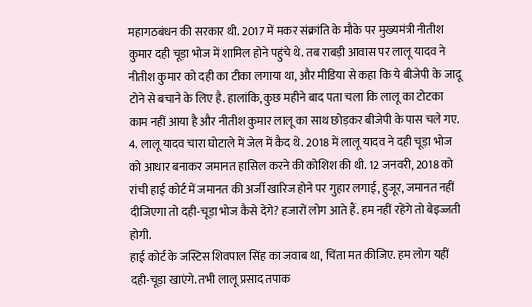महागठबंधन की सरकार थी. 2017 में मकर संक्रांति के मौके पर मुख्यमंत्री नीतीश कुमार दही चूड़ा भोज में शामिल होने पहुंचे थे. तब राबड़ी आवास पर लालू यादव ने नीतीश कुमार को दही का टीका लगाया था, और मीडिया से कहा कि ये बीजेपी के जादू टोने से बचाने के लिए है. हालांकि, कुछ महीने बाद पता चला कि लालू का टोटका काम नहीं आया है और नीतीश कुमार लालू का साथ छोड़कर बीजेपी के पास चले गए.
4. लालू यादव चारा घोटाले में जेल में कैद थे. 2018 में लालू यादव ने दही चूड़ा भोज को आधार बनाकर जमानत हासिल करने की कोशिश की थी. 12 जनवरी, 2018 को रांची हाई कोर्ट में जमानत की अर्जी खारिज होने पर गुहार लगाई, हुजूर, जमानत नहीं दीजिएगा तो दही-चूड़ा भोज कैसे देंगे? हजारों लोग आते हैं. हम नहीं रहेंगे तो बेइज्जती होगी.
हाई कोर्ट के जस्टिस शिवपाल सिंह का जवाब था, चिंता मत कीजिए. हम लोग यहीं दही-चूड़ा खाएंगे. तभी लालू प्रसाद तपाक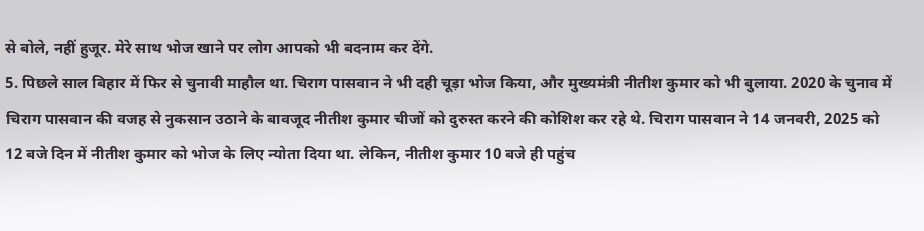से बोले, नहीं हुजूर. मेरे साथ भोज खाने पर लोग आपको भी बदनाम कर देंगे.
5. पिछले साल बिहार में फिर से चुनावी माहौल था. चिराग पासवान ने भी दही चूड़ा भोज किया, और मुख्यमंत्री नीतीश कुमार को भी बुलाया. 2020 के चुनाव में चिराग पासवान की वजह से नुकसान उठाने के बावजूद नीतीश कुमार चीजों को दुरुस्त करने की कोशिश कर रहे थे. चिराग पासवान ने 14 जनवरी, 2025 को 12 बजे दिन में नीतीश कुमार को भोज के लिए न्योता दिया था. लेकिन, नीतीश कुमार 10 बजे ही पहुंच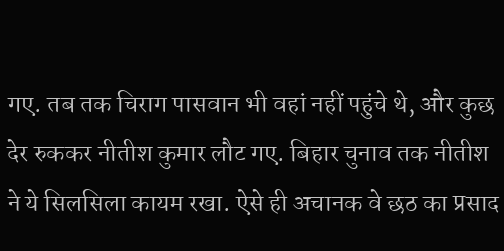गए. तब तक चिराग पासवान भी वहां नहीं पहुंचे थे, और कुछ देर रुककर नीतीश कुमार लौट गए. बिहार चुनाव तक नीतीश ने ये सिलसिला कायम रखा. ऐसे ही अचानक वे छठ का प्रसाद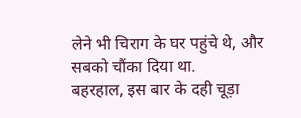लेने भी चिराग के घर पहुंचे थे, और सबको चौंका दिया था.
बहरहाल, इस बार के दही चूड़ा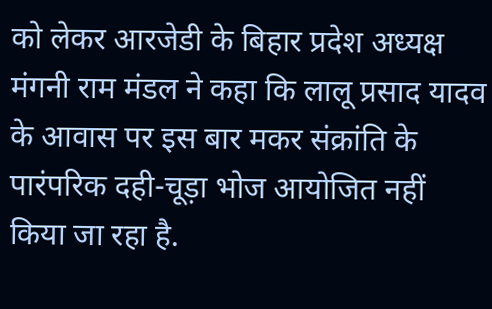को लेकर आरजेडी के बिहार प्रदेश अध्यक्ष मंगनी राम मंडल ने कहा कि लालू प्रसाद यादव के आवास पर इस बार मकर संक्रांति के पारंपरिक दही-चूड़ा भोज आयोजित नहीं किया जा रहा है.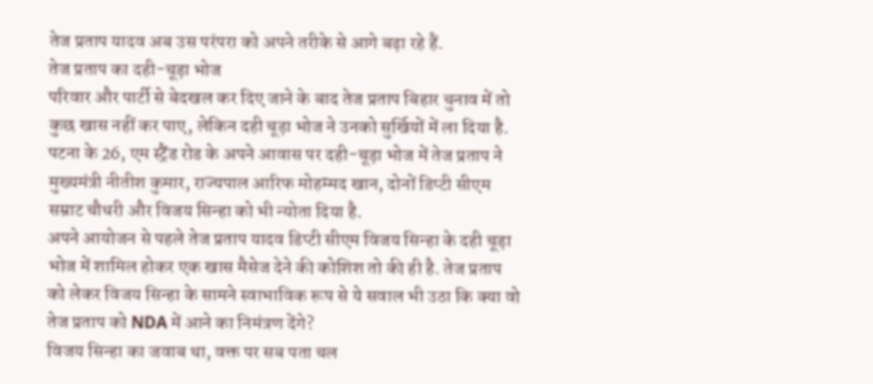तेज प्रताप यादव अब उस परंपरा को अपने तरीके से आगे बढ़ा रहे हैं.
तेज प्रताप का दही-चूड़ा भोज
परिवार और पार्टी से बेदखल कर दिए जाने के बाद तेज प्रताप बिहार चुनाव में तो कुछ खास नहीं कर पाए, लेकिन दही चूड़ा भोज ने उनको सुर्खियों में ला दिया है. पटना के 26, एम स्ट्रैंड रोड के अपने आवास पर दही-चूड़ा भोज में तेज प्रताप ने मुख्यमंत्री नीतीश कुमार, राज्यपाल आरिफ मोहम्मद खान, दोनों डिप्टी सीएम सम्राट चौधरी और विजय सिन्हा को भी न्योता दिया है.
अपने आयोजन से पहले तेज प्रताप यादव डिप्टी सीएम विजय सिन्हा के दही चूड़ा भोज में शामिल होकर एक खास मैसेज देने की कोशिश तो की ही है. तेज प्रताप को लेकर विजय सिन्हा के सामने स्वाभाविक रूप से ये सवाल भी उठा कि क्या वो तेज प्रताप को NDA में आने का निमंत्रण देंगे?
विजय सिन्हा का जवाब था, वक्त पर सब पता चल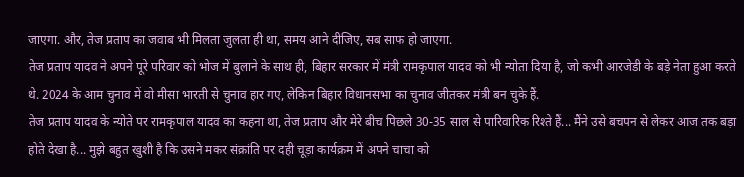जाएगा. और, तेज प्रताप का जवाब भी मिलता जुलता ही था, समय आने दीजिए, सब साफ हो जाएगा.
तेज प्रताप यादव ने अपने पूरे परिवार को भोज में बुलाने के साथ ही, बिहार सरकार में मंत्री रामकृपाल यादव को भी न्योता दिया है, जो कभी आरजेडी के बड़े नेता हुआ करते थे. 2024 के आम चुनाव में वो मीसा भारती से चुनाव हार गए, लेकिन बिहार विधानसभा का चुनाव जीतकर मंत्री बन चुके हैं.
तेज प्रताप यादव के न्योते पर रामकृपाल यादव का कहना था, तेज प्रताप और मेरे बीच पिछले 30-35 साल से पारिवारिक रिश्ते हैं... मैंने उसे बचपन से लेकर आज तक बड़ा होते देखा है... मुझे बहुत खुशी है कि उसने मकर संक्रांति पर दही चूड़ा कार्यक्रम में अपने चाचा को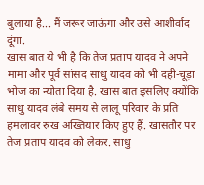बुलाया है... मैं जरूर जाऊंगा और उसे आशीर्वाद दूंगा.
खास बात ये भी है कि तेज प्रताप यादव ने अपने मामा और पूर्व सांसद साधु यादव को भी दही-चूड़ा भोज का न्योता दिया है. खास बात इसलिए क्योंकि साधु यादव लंबे समय से लालू परिवार के प्रति हमलावर रुख अख्तियार किए हुए हैं. खासतौर पर तेज प्रताप यादव को लेकर. साधु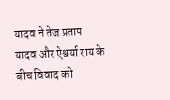यादव ने तेज प्रताप यादव और ऐश्वर्या राय के बीच विवाद को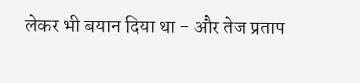लेकर भी बयान दिया था - और तेज प्रताप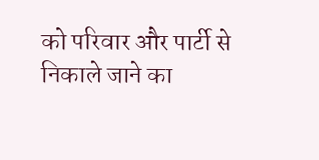को परिवार और पार्टी से निकाले जाने का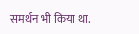समर्थन भी किया था.